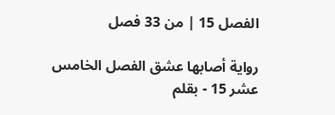الفصل 15 | من 33 فصل

رواية أصابها عشق الفصل الخامس عشر 15 - بقلم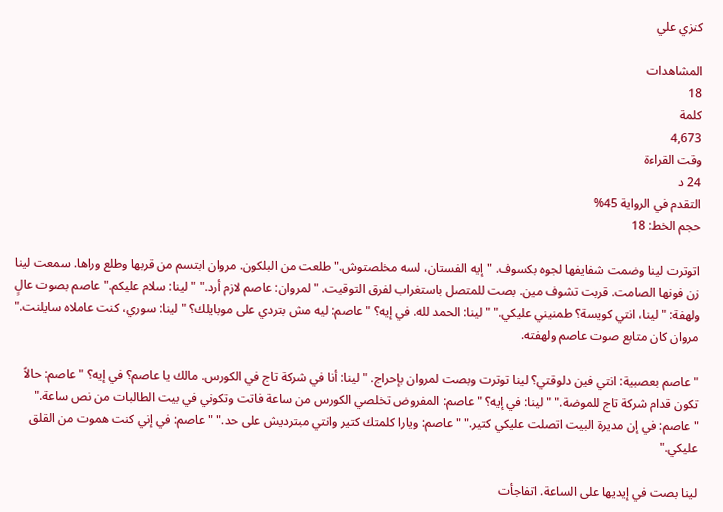كنزي علي

المشاهدات
18
كلمة
4,673
وقت القراءة
24 د
التقدم في الرواية 45%
حجم الخط: 18

اتوترت لينا وضمت شفايفها لجوه بكسوف. "إيه الفستان، لسه مخلصتوش." طلعت من البلكون. مروان ابتسم من قربها وطلع وراها. سمعت لينا زن فونها الصامت. قربت تشوف مين. بصت للمتصل باستغراب لفرق التوقيت. "لمروان: عاصم لازم أرد." "لينا: سلام عليكم." عاصم بصوت عالٍ ولهفة: "لينا، انتي كويسة؟ طمنيني عليكي." "لينا: الحمد لله. في إيه؟ "عاصم: ليه مش بتردي على موبايلك؟ "لينا: سوري، كنت عاملاه سايلنت." مروان كان متابع صوت عاصم ولهفته.

"عاصم بعصبية: انتي فين دلوقتي؟ لينا توترت وبصت لمروان بإحراج. "لينا: أنا في شركة تاج في الكورس. مالك يا عاصم؟ في إيه؟ "عاصم: حالاً تكون قدام شركة تاج للموضة." "لينا: في إيه؟ "عاصم: المفروض تخلصي الكورس من ساعة فاتت وتكوني في بيت الطالبات من نص ساعة." "عاصم: في إن مديرة البيت اتصلت عليكي كتير." "عاصم: ويارا كلمتك كتير وانتي مبترديش على حد." "عاصم: في إني كنت هموت من القلق عليكي."

لينا بصت في إيديها على الساعة. اتفاجأت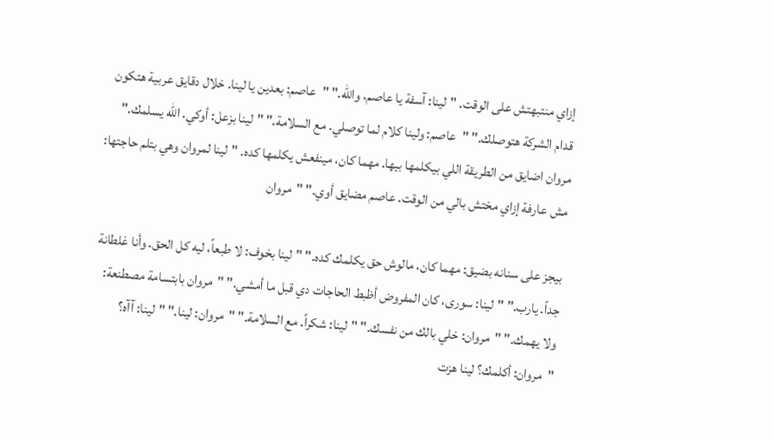إزاي منتبهتش على الوقت. "لينا: آسفة يا عاصم، والله." "عاصم: بعدين يا لينا. خلال دقايق عربية هتكون قدام الشركة هتوصلك." "عاصم: ولينا كلام لما توصلي. مع السلامة." "لينا بزعل: أوكي. الله يسلمك." مروان اضايق من الطريقة اللي بيكلمها بيها. مهما كان، مينفعش يكلمها كده. "لينا لمروان وهي بتلم حاجتها: مش عارفة إزاي مختش بالي من الوقت. عاصم مضايق أوي." "مروان

بيجز على سنانه بضيق: مهما كان، مالوش حق يكلمك كده." "لينا بخوف: لا طبعاً، ليه كل الحق. وأنا غلطانة جداً. يارب." "لينا: سورى، كان المفروض أظبط الحاجات دي قبل ما أمشي." "مروان بابتسامة مصطنعة: ولا يهمك." "مروان: خلي بالك من نفسك." "لينا: شكراً. مع السلامة." "مروان: لينا." "لينا: آآه؟ "مروان: أكلمك؟ لينا هزت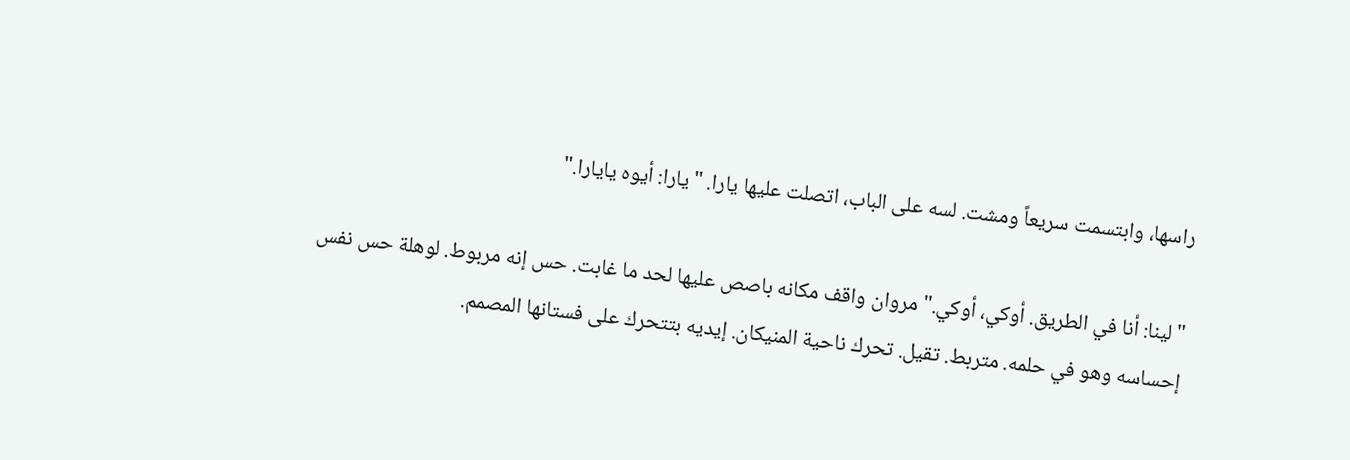راسها، وابتسمت سريعاً ومشت. لسه على الباب، اتصلت عليها يارا. "يارا: أيوه يايارا."

"لينا: أنا في الطريق. أوكي، أوكي." مروان واقف مكانه باصص عليها لحد ما غابت. حس إنه مربوط. لوهلة حس نفس إحساسه وهو في حلمه. متربط. تقيل. تحرك ناحية المنيكان. إيديه بتتحرك على فستانها المصمم.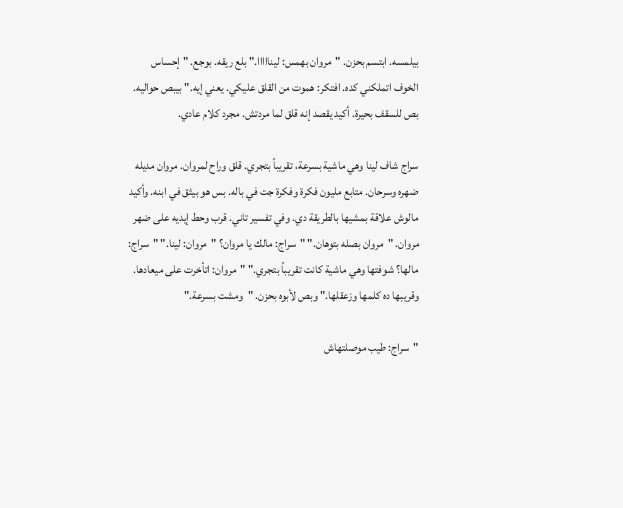بيلمسه. ابتسم بحزن. "مروان بهمس: لينااااا." بلع ريقه. بوجع. "إحساس الخوف اتملكني كده. افتكر: هموت من القلق عليكي. يعني إيه." بيبص حواليه. بص للسقف بحيرة. أكيد يقصد إنه قلق لما مردتش. مجرد كلام عادي.

سراج شاف لينا وهي ماشية بسرعة، تقريباً بتجري. قلق وراح لمروان. مروان مديله ضهره وسرحان. متابع مليون فكرة وفكرة جت في باله. بس هو بيثق في ابنه. وأكيد مالوش علاقة بمشيها بالطريقة دي. وفي تفسير تاني. قرب وحط إيديه على ضهر مروان. "مروان بصله بتوهان." "سراج: مالك يا مروان؟ "مروان: لينا." "سراج: مالها؟ شوفتها وهي ماشية كانت تقريباً بتجري." "مروان: اتأخرت على ميعادها. وقريبها ده كلمها وزعقلها." وبص لأبوه بحزن. "ومشت بسرعة."

"سراج: طيب موصلتهاش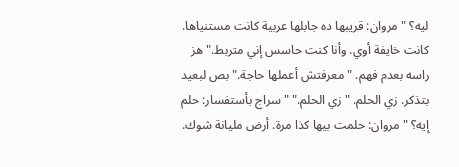ليه؟ "مروان: قريبها ده جابلها عربية كانت مستنياها. كانت خايفة أوي. وأنا كنت حاسس إني متربط." هز راسه بعدم فهم. "معرفتش أعملها حاجة." بص لبعيد بتذكر. زي الحلم. "زي الحلم." "سراج بأستفسار: حلم إيه؟ "مروان: حلمت بيها كذا مرة. أرض مليانة شوك.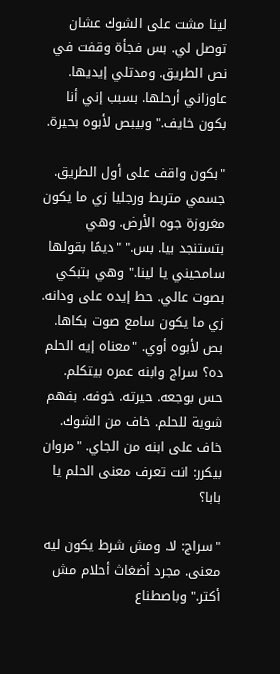لينا مشت على الشوك عشان توصل لي. بس فجأة وقفت في نص الطريق. ومدتلي إيديها. عاوزاني أرحلها. بسبب إني أنا بكون خايف." وبيبص لأبوه بحيرة.

"بكون واقف على أول الطريق. جسمي متربط ورجليا زي ما يكون مغروزة جوه الأرض. وهي بتستنجد بيا. بس." "ديمًا بقولها سامحيني يا لينا." وهي بتبكي بصوت عالي. حط إيده على ودانه. زي ما يكون سامع صوت بكاها. بص لأبوه أوي. "معناه إيه الحلم ده؟ سراج وابنه عمره بيتكلم. حس بوجعه. حيرته. خوفه. بفهم شوية للحلم. خاف من الشوك. خاف على ابنه من الجاي. "مروان بيكرر: انت تعرف معنى الحلم يا بابا؟

"سراج: لا. ومش شرط يكون ليه معنى. مجرد أضغاث أحلام مش أكتر." وباصطناع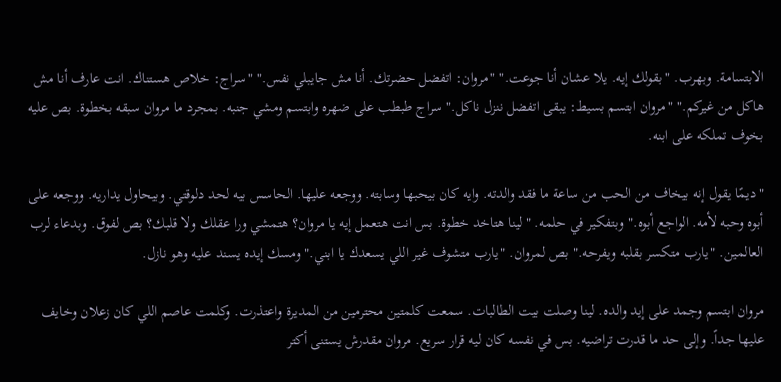الابتسامة. وبهرب. "بقولك إيه. يلا عشان أنا جوعت." "مروان: اتفضل حضرتك. أنا مش جايبلي نفس." "سراج: خلاص هستناك. انت عارف أنا مش هاكل من غيركم." "مروان ابتسم بسيط: يبقى اتفضل ننزل ناكل." سراج طبطب على ضهره وابتسم ومشي جنبه. بمجرد ما مروان سبقه بخطوة. بص عليه بخوف تملكه على ابنه.

"ديمًا يقول إنه بيخاف من الحب من ساعة ما فقد والدته. وايه كان بيحبها وسابته. ووجعه عليها. الحاسس بيه لحد دلوقتي. وبيحاول يداريه. ووجعه على أبوه وحبه لأمه. الواجع أبوه." وبتفكير في حلمه. "لينا هتاخد خطوة. بس انت هتعمل إيه يا مروان؟ هتمشي ورا عقلك ولا قلبك؟ بص لفوق. وبدعاء لرب العالمين. "يارب متكسر بقلبه ويفرحه." بص لمروان. "يارب متشوف غير اللي يسعدك يا ابني." ومسك إيده يسند عليه وهو نازل.

مروان ابتسم وجمد على إيد والده. لينا وصلت بيت الطالبات. سمعت كلمتين محترمين من المديرة واعتذرت. وكلمت عاصم اللي كان زعلان وخايف عليها جداً. وإلى حد ما قدرت تراضيه. بس في نفسه كان ليه قرار سريع. مروان مقدرش يستنى أكتر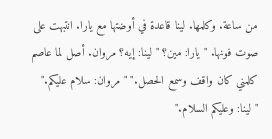من ساعة. وكلمها. لينا قاعدة في أوضتها مع يارا. انتبهت على صوت فونها. "يارا: مين؟ "لينا: إيه؟ مروان. أصل لما عاصم كلمني كان واقف وسمع الحصل." "مروان: سلام عليكم." "لينا: وعليكم السلام."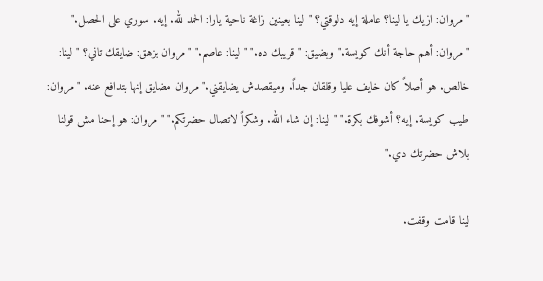"مروان: ازيك يا لينا؟ عاملة إيه دلوقتي؟ "لينا بعينين زاغة ناحية يارا: الحمد لله. إيه. سوري على الحصل." "مروان: أهم حاجة أنك كويسة." وبضيق: "قريبك ده." "لينا: عاصم." "مروان بزهق: ضايقك تاني؟ "لينا: خالص. هو أصلاً كان خايف عليا وقلقان جداً. وميقصدش يضايقني." مروان مضايق إنها بتدافع عنه. "مروان: طيب كويسة. إيه؟ أشوفك بكرة." "لينا: إن شاء الله. وشكراً لاتصال حضرتكم." "مروان: هو إحنا مش قولنا بلاش حضرتك دي."

لينا قامت وقفت.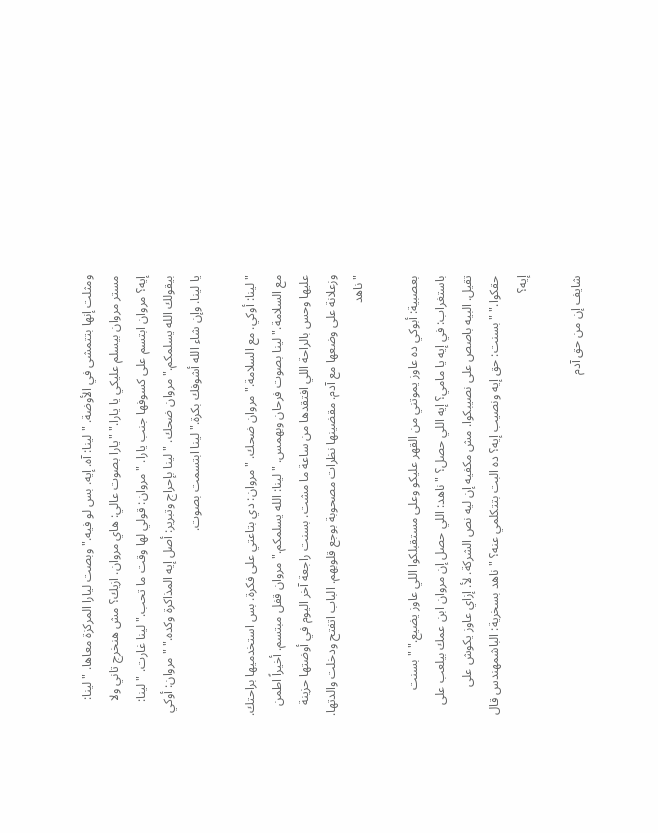ومثلت إنها بتتمشى في الأوضة. "لينا: آه. إيه. بس لو فيه." وبصت ليارا المركزة معاها. "لينا: مستر مروان بيسلم عليكي يا يارا." "يارا بصوت عالي: هاي مروان. ازيك؟ مش هنخرج تاني ولا إيه؟ مروان ابتسم على كسوفها جنب يارا. "مروان: قولي لها وقت ما تحب." لينا غارت. "لينا: بيقولك الله يسلمكم." مروان ضحك. "لينا بإحراج وتبرير: أصل إيه المذاكرة وكده." "مروان: أوكي يا لينا. وإن شاء الله أشوفك بكرة." لينا ابتسمت بصوت.

"لينا: أوكي. مع السلامة." مروان ضحك. "مروان: دي بتاعتي على فكرة. بس استخدميها براحتك. مع السلامة." لينا بصوت فرحان وبهمس. "لينا: الله يسلمكم." مروان قفل مبتسم. أخيراً اطمن عليها وحس بالراحة اللي افتقدها من ساعة ما مشت. بسنت راجعة آخر اليوم في أوضتها حزينة وزعلانة على وضعها مع آدم. مقضينها نظرات مصحوبة بوجع قلوبهم. الباب اتفتح ودخلت والدتها. "ناهد

بعصبية: أبوكي ده عاوز يموتني من القهر عليكو وعلى مستقبلكوا اللي عاوز يضيع." "بسنت باستغراب: في إيه يا مامي؟ إيه اللي حصل؟ "ناهد: اللي حصل إن مروان ابن عمك بيلعب على تقيل. البيه باصص على نصيبكوا. مش مكفيه إن ليه نص الشركة. لأ. إزاي عاوز يكوش على حقكوا." "بسنت: حق إيه ونصيب إيه؟ ده البت بتتكلمي عنه؟ "ناهد بسخرية: الباشمهندس قال إيه؟

شايف إن من حق آدم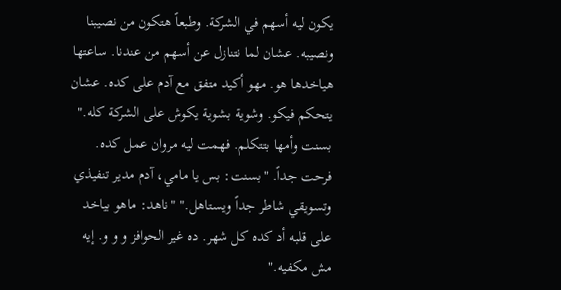يكون ليه أسهم في الشركة. وطبعاً هتكون من نصيبنا ونصيبه. عشان لما نتنازل عن أسهم من عندنا. ساعتها هياخدها هو. مهو أكيد متفق مع آدم على كده. عشان يتحكم فيكو. وشوية بشوية يكوش على الشركة كله." بسنت وأمها بتتكلم. فهمت ليه مروان عمل كده. فرحت جداً. "بسنت: بس يا مامي، آدم مدير تنفيذي وتسويقي شاطر جداً ويستاهل." "ناهد: ماهو بياخد على قلبه أد كده كل شهر. ده غير الحوافز و و و. إيه مش مكفيه."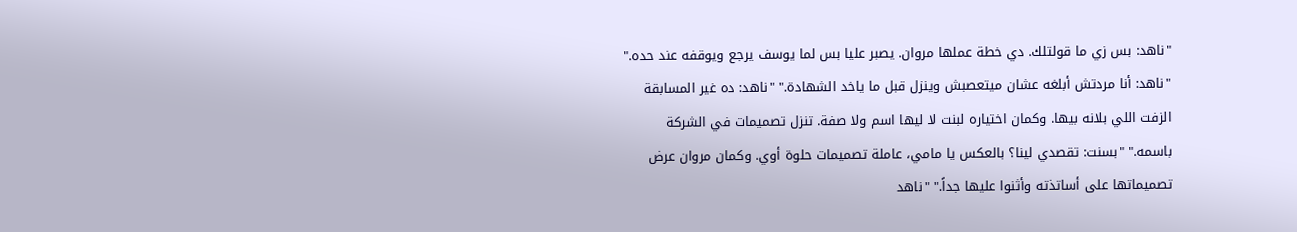"ناهد: بس زي ما قولتلك. دي خطة عملها مروان. يصبر عليا بس لما يوسف يرجع ويوقفه عند حده." "ناهد: أنا مردتش أبلغه عشان ميتعصبش وينزل قبل ما ياخد الشهادة." "ناهد: ده غير المسابقة الزفت اللي بلانه بيها. وكمان اختياره لبنت لا ليها اسم ولا صفة. تنزل تصميمات في الشركة باسمه." "بسنت: تقصدي لينا؟ بالعكس يا مامي، عاملة تصميمات حلوة أوي. وكمان مروان عرض تصميماتها على أساتذته وأثنوا عليها جداً." "ناهد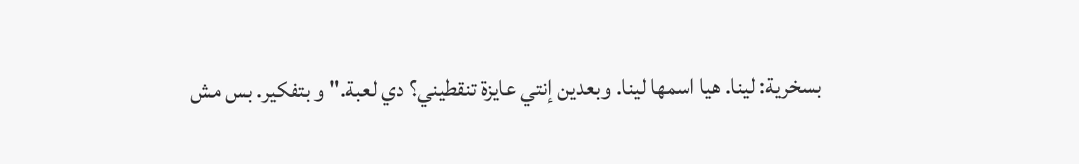بسخرية: لينا. هيا اسمها لينا. وبعدين إنتي عايزة تنقطيني؟ دي لعبة." و بتفكير. بس مش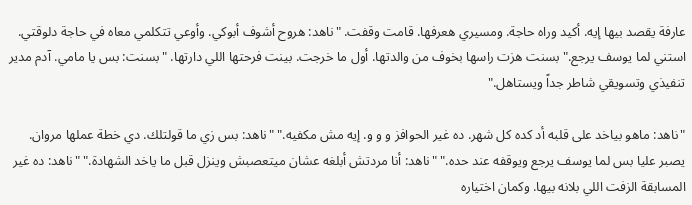عارفة يقصد بيها إيه. أكيد وراه حاجة. ومسيري هعرفها. قامت وقفت. "ناهد: هروح أشوف أبوكي. وأوعي تتكلمي معاه في حاجة دلوقتي. استني لما يوسف يرجع." بسنت هزت راسها بخوف من والدتها. أول ما خرجت. بينت فرحتها اللي دارتها. "بسنت: بس يا مامي. آدم مدير تنفيذي وتسويقي شاطر جداً ويستاهل."

"ناهد: ماهو بياخد على قلبه أد كده كل شهر. ده غير الحوافز و و و. إيه مش مكفيه." "ناهد: بس زي ما قولتلك. دي خطة عملها مروان. يصبر عليا بس لما يوسف يرجع ويوقفه عند حده." "ناهد: أنا مردتش أبلغه عشان ميتعصبش وينزل قبل ما ياخد الشهادة." "ناهد: ده غير المسابقة الزفت اللي بلانه بيها. وكمان اختياره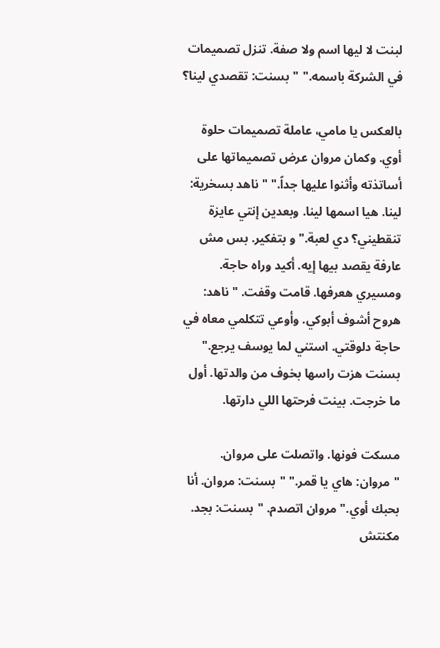لبنت لا ليها اسم ولا صفة. تنزل تصميمات في الشركة باسمه." "بسنت: تقصدي لينا؟

بالعكس يا مامي، عاملة تصميمات حلوة أوي. وكمان مروان عرض تصميماتها على أساتذته وأثنوا عليها جداً." "ناهد بسخرية: لينا. هيا اسمها لينا. وبعدين إنتي عايزة تنقطيني؟ دي لعبة." و بتفكير. بس مش عارفة يقصد بيها إيه. أكيد وراه حاجة. ومسيري هعرفها. قامت وقفت. "ناهد: هروح أشوف أبوكي. وأوعي تتكلمي معاه في حاجة دلوقتي. استني لما يوسف يرجع." بسنت هزت راسها بخوف من والدتها. أول ما خرجت. بينت فرحتها اللي دارتها.

مسكت فونها. واتصلت على مروان. "مروان: هاي يا قمر." "بسنت: مروان. أنا بحبك أوي." مروان اتصدم. "بسنت: بجد. مكنتش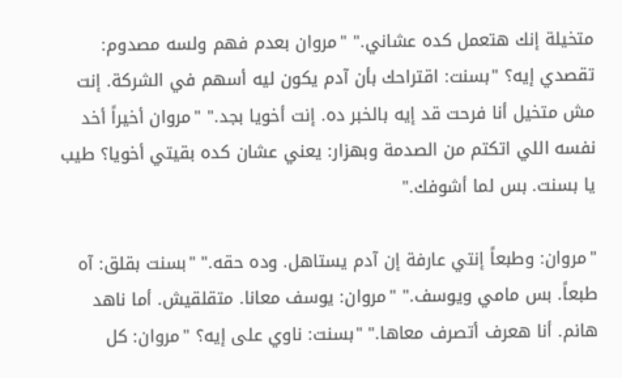متخيلة إنك هتعمل كده عشاني." "مروان بعدم فهم ولسه مصدوم: تقصدي إيه؟ "بسنت: اقتراحك بأن آدم يكون ليه أسهم في الشركة. إنت مش متخيل أنا فرحت قد إيه بالخبر ده. إنت أخويا بجد." "مروان أخيراً أخد نفسه اللي اتكتم من الصدمة وبهزار: يعني عشان كده بقيتي أخويا؟ طيب يا بسنت. بس لما أشوفك."

"مروان: وطبعاً إنتي عارفة إن آدم يستاهل. وده حقه." "بسنت بقلق: آه طبعاً. بس مامي ويوسف." "مروان: يوسف معانا. متقلقيش. أما ناهد هانم. أنا هعرف أتصرف معاها." "بسنت: ناوي على إيه؟ "مروان: كل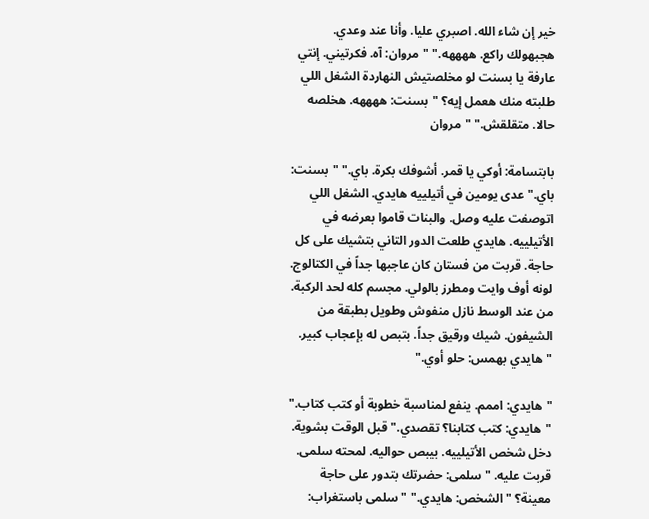خير إن شاء الله. اصبري عليا. وأنا عند وعدي. هجبهولك راكع. ههههه." "مروان: آه. فكرتيني. إنتي عارفة يا بسنت لو مخلصتيش النهاردة الشغل اللي طلبته منك هعمل إيه؟ "بسنت: ههههه. هخلصه حالا. متقلقش." "مروان

بابتسامة: أوكي يا قمر. أشوفك بكرة. باي." "بسنت: باي." عدى يومين في أتيلييه هايدي. الشغل اللي اتوصفت عليه وصل. والبنات قاموا بعرضه في الأتيلييه. هايدي طلعت الدور التاني بتشيك على كل حاجة. قربت من فستان كان عاجبها جداً في الكتالوج. لونه أوف وايت ومطرز بالولي. مجسم كله لحد الركبة. من عند الوسط نازل منفوش وطويل بطبقة من الشيفون. شيك ورقيق جداً. بتبص له بإعجاب كبير. "هايدي بهمس: حلو أوي."

"هايدي: اممم. ينفع لمناسبة خطوبة أو كتب كتاب." "هايدي: كتب كتابنا؟ تقصدي." قبل الوقت بشوية. دخل شخص الأتيلييه. بيبص حواليه. لمحته سلمى. قربت عليه. "سلمى: حضرتك بتدور على حاجة معينة؟ "الشخص: هايدي." "سلمى باستغراب: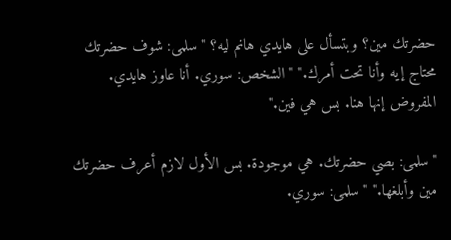حضرتك مين؟ وبتسأل على هايدي هانم ليه؟ "سلمى: شوف حضرتك محتاج إيه وأنا تحت أمرك." "الشخص: سوري. أنا عاوز هايدي. المفروض إنها هنا. بس هي فين."

"سلمى: بصي حضرتك. هي موجودة. بس الأول لازم أعرف حضرتك مين وأبلغها." "سلمى: سوري.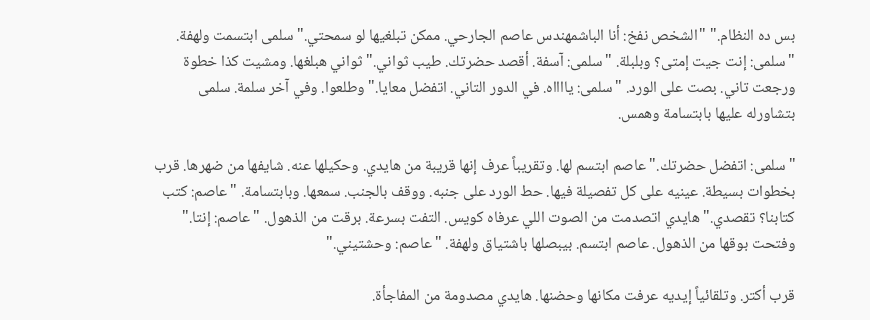بس ده النظام." "الشخص نفخ: أنا الباشمهندس عاصم الجارحي. ممكن تبلغيها لو سمحتي." سلمى ابتسمت ولهفة. "سلمى: إنت جيت إمتى؟ وبلبلة. "سلمى: آسفة. أقصد حضرتك. طيب ثواني." ثواني هبلغها. ومشيت كذا خطوة ورجعت تاني. بصت على الورد. "سلمى: يااااه. في الدور التاني. اتفضل معايا." وطلعوا. وفي آخر سلمة. سلمى بتشاورله عليها بابتسامة وهمس.

"سلمى: اتفضل حضرتك." عاصم ابتسم لها. وتقريباً عرف إنها قريبة من هايدي. وحكيلها عنه. شايفها من ضهرها. قرب بخطوات بسيطة. عينيه على كل تفصيلة فيها. حط الورد على جنبه. ووقف بالجنب. سمعها. وبابتسامة. "عاصم: كتب كتابنا؟ تقصدي." هايدي اتصدمت من الصوت اللي عرفاه كويس. التفت بسرعة. برقت من الذهول. "عاصم: إنتا." وفتحت بوقها من الذهول. عاصم ابتسم. بيبصلها باشتياق ولهفة. "عاصم: وحشتيني."

قرب أكتر. وتلقائياً إيديه عرفت مكانها وحضنها. هايدي مصدومة من المفاجأة.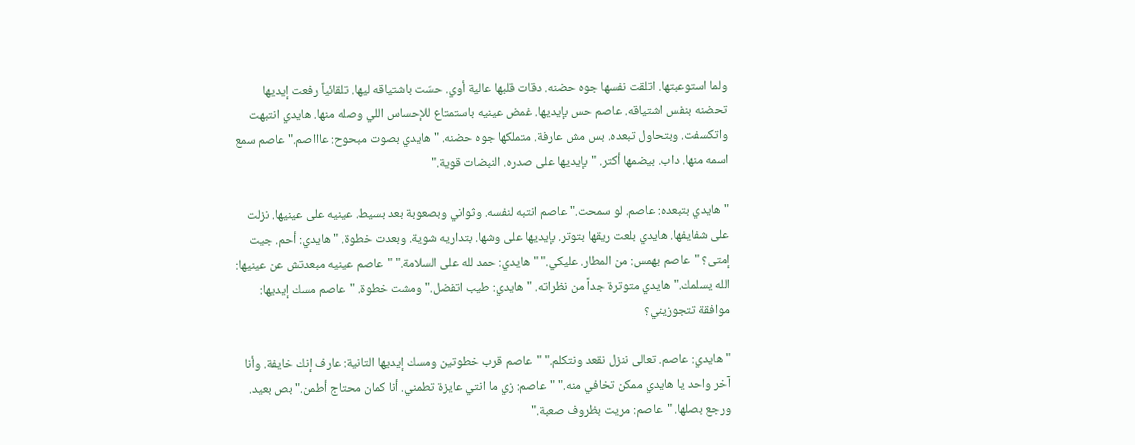ولما استوعبتها. اتلقت نفسها جوه حضنه. دقات قلبها عالية أوي. حسّت باشتياقه ليها. تلقائياً رفعت إيديها تحضنه بنفس اشتياقه. عاصم حس بإيديها. غمض عينيه باستمتاع للإحساس اللي وصله منها. هايدي انتبهت واتكسفت. وبتحاول تبعده. بس مش عارفة. متملكها جوه حضنه. "هايدي بصوت مبحوح: عاااصم." عاصم سمع اسمه منها. داب. بيضمها أكتر. "بإيديها على صدره. النبضات قوية."

"هايدي بتبعده: عاصم. لو سمحت." عاصم انتبه لنفسه. وثواني وبصعوبة بعد بسيط. عينيه على عينيها. نزلت على شفايفها. هايدي بلعت ريقها بتوتر. بإيديها على وشها. بتداريه شوية. وبعدت خطوة. "هايدي: أحم. جيت إمتى؟ "عاصم بهمس: من المطار. عليكي." "هايدي: حمد لله على السلامة." "عاصم عينيه مبعدتش عن عينيها: الله يسلمك." هايدي متوترة جداً من نظراته. "هايدي: طيب اتفضل." ومشت خطوة. "عاصم مسك إيديها: موافقة تتجوزيني؟

"هايدي: عاصم. تعالى ننزل نقعد ونتكلم." "عاصم قرب خطوتين ومسك إيديها التانية: عارف إنك خايفة. وأنا آخر واحد يا هايدي ممكن تخافي منه." "عاصم: زي ما انتي عايزة تطمني. أنا كمان محتاج أطمن." بص بعيد. ورجع بصلها. "عاصم: مريت بظروف صعبة."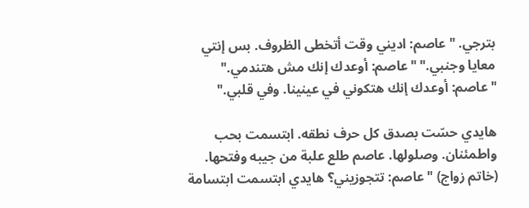بترجي. "عاصم: اديني وقت أتخطى الظروف. بس إنتي معايا وجنبي." "عاصم: أوعدك إنك مش هتندمي." "عاصم: أوعدك إنك هتكوني في عينينا. وفي قلبي."

هايدي حسّت بصدق كل حرف نطقه. ابتسمت بحب واطمئنان. وصلولها. عاصم طلع علبة من جيبه وفتحها. (خاتم زواج) "عاصم: تتجوزيني؟ هايدي ابتسمت ابتسامة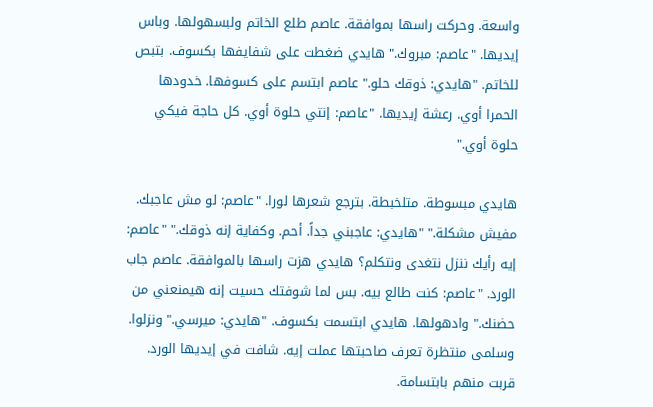واسعة. وحركت راسها بموافقة. عاصم طلع الخاتم ولبسهولها. وباس إيديها. "عاصم: مبروك." هايدي ضغطت على شفايفها بكسوف. بتبص للخاتم. "هايدي: ذوقك حلو." عاصم ابتسم على كسوفها. خدودها الحمرا أوي. رعشة إيديها. "عاصم: إنتي حلوة أوي. كل حاجة فيكي حلوة أوي."

هايدي مبسوطة. متلخبطة. بترجع شعرها لورا. "عاصم: لو مش عاجبك. مفيش مشكلة." "هايدي: عاجبني جداً. أحم. وكفاية إنه ذوقك." "عاصم: إيه رأيك ننزل نتغدى ونتكلم؟ هايدي هزت راسها بالموافقة. عاصم جاب الورد. "عاصم: كنت طالع بيه. بس لما شوفتك حسيت إنه هيمنعني من حضنك." وادهولها. هايدي ابتسمت بكسوف. "هايدي: ميرسي." ونزلوا. وسلمى منتظرة تعرف صاحبتها عملت إيه. شافت في إيديها الورد. قربت منهم بابتسامة.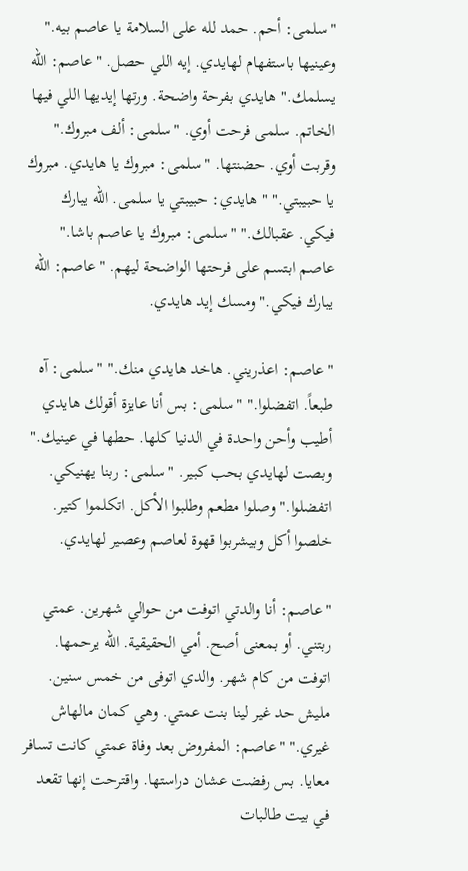"سلمى: أحم. حمد لله على السلامة يا عاصم بيه." وعينيها باستفهام لهايدي. إيه اللي حصل. "عاصم: الله يسلمك." هايدي بفرحة واضحة. ورتها إيديها اللي فيها الخاتم. سلمى فرحت أوي. "سلمى: ألف مبروك." وقربت أوي. حضنتها. "سلمى: مبروك يا هايدي. مبروك يا حبيبتي." "هايدي: حبيبتي يا سلمى. الله يبارك فيكي. عقبالك." "سلمى: مبروك يا عاصم باشا." عاصم ابتسم على فرحتها الواضحة ليهم. "عاصم: الله يبارك فيكي." ومسك إيد هايدي.

"عاصم: اعذريني. هاخد هايدي منك." "سلمى: آه طبعاً. اتفضلوا." "سلمى: بس أنا عايزة أقولك هايدي أطيب وأحن واحدة في الدنيا كلها. حطها في عينيك." وبصت لهايدي بحب كبير. "سلمى: ربنا يهنيكي. اتفضلوا." وصلوا مطعم وطلبوا الأكل. اتكلموا كتير. خلصوا أكل وبيشربوا قهوة لعاصم وعصير لهايدي.

"عاصم: أنا والدتي اتوفت من حوالي شهرين. عمتي ربتني. أو بمعنى أصح. أمي الحقيقية. الله يرحمها. اتوفت من كام شهر. والدي اتوفى من خمس سنين. مليش حد غير لينا بنت عمتي. وهي كمان مالهاش غيري." "عاصم: المفروض بعد وفاة عمتي كانت تسافر معايا. بس رفضت عشان دراستها. واقترحت إنها تقعد في بيت طالبات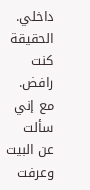داخلي. الحقيقة كنت رافض. مع إني سألت عن البيت وعرفت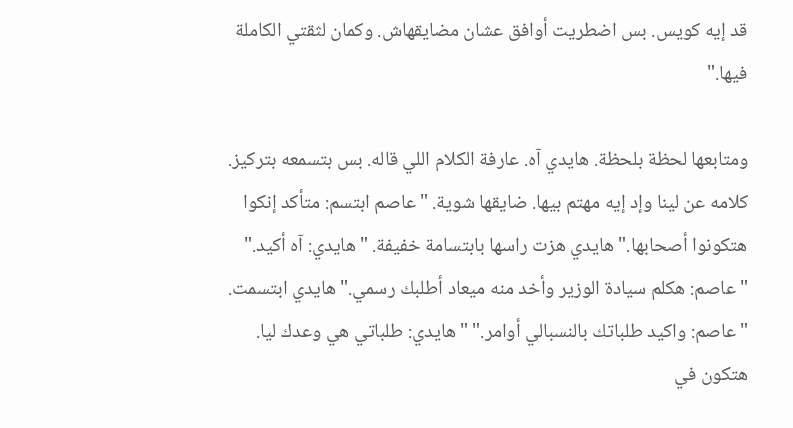قد إيه كويس. بس اضطريت أوافق عشان مضايقهاش. وكمان لثقتي الكاملة فيها."

ومتابعها لحظة بلحظة. هايدي آه. عارفة الكلام اللي قاله. بس بتسمعه بتركيز. كلامه عن لينا وإد إيه مهتم بيها. ضايقها شوية. "عاصم ابتسم: متأكد إنكوا هتكونوا أصحابها." هايدي هزت راسها بابتسامة خفيفة. "هايدي: آه أكيد." "عاصم: هكلم سيادة الوزير وأخد منه ميعاد أطلبك رسمي." هايدي ابتسمت. "عاصم: واكيد طلباتك بالنسبالي أوامر." "هايدي: طلباتي هي وعدك ليا. هتكون في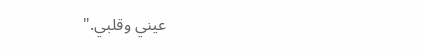عيني وقلبي."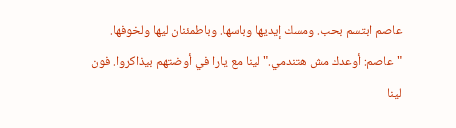عاصم ابتسم بحب. ومسك إيديها وباسها. وباطمئنان ليها ولخوفها. "عاصم: أوعدك مش هتندمي." لينا مع يارا في أوضتهم بيذاكروا. فون لينا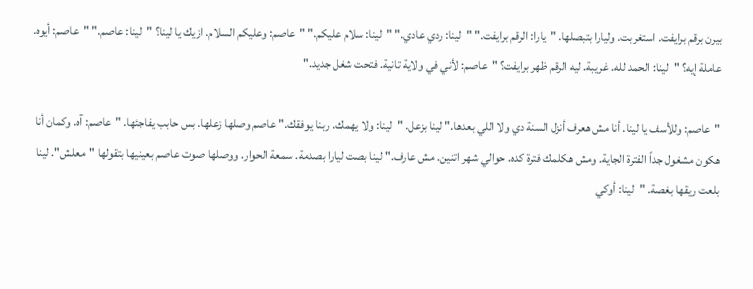بيرن برقم برايفت. استغربت. وليارا بتبصلها. "يارا: الرقم برايفت." "لينا: ردي عادي." "لينا: سلام عليكم." "عاصم: وعليكم السلام. ازيك يا لينا؟ "لينا: عاصم." "عاصم: أيوه. عاملة إيه؟ "لينا: الحمد لله. غريبة. ليه الرقم ظهر برايفت؟ "عاصم: لأني في ولاية تانية. فتحت شغل جديد."

"عاصم: وللأسف يا لينا. أنا مش هعرف أنزل السنة دي ولا اللي بعدها." لينا بزعل. "لينا: ولا يهمك. ربنا يوفقك." عاصم وصلها زعلها. بس حابب يفاجئها. "عاصم: آه. وكمان أنا هكون مشغول جداً الفترة الجاية. ومش هكلمك فترة كده. حوالي شهر اتنين. مش عارف." لينا بصت ليارا بصدمة. سمعة الحوار. ووصلها صوت عاصم بعينيها بتقولها "معلش". لينا بلعت ريقها بغصة. "لينا: أوكي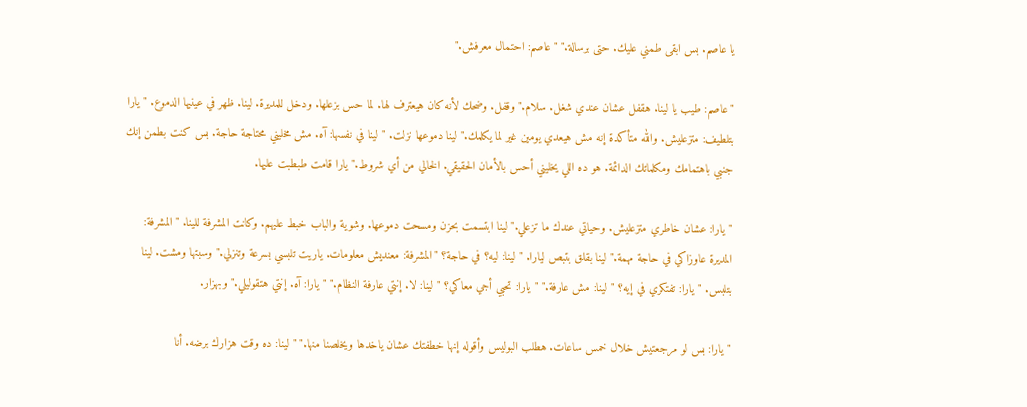يا عاصم. بس ابقى طمني عليك. حتى برسالة." "عاصم: احتمال معرفش."

"عاصم: طيب يا لينا. هقفل عشان عندي شغل. سلام." وقفل. وضحك لأنه كان هيعترف لها. لما حس بزعلها. ودخل للمديرة. لينا. ظهر في عينيها الدموع. "يارا بتلطيف: متزعليش. والله متأكدة إنه مش هيعدي يومين غير لما يكلمك." لينا دموعها نزلت. "لينا في نفسها: آه. مش مخليني محتاجة حاجة. بس كنت بطمن إنك جنبي باهتمامك ومكلماتك الدائمة. هو ده اللي يخليني أحس بالأمان الحقيقي. الخالي من أي شروط." يارا قامت طبطبت عليها.

"يارا: عشان خاطري متزعليش. وحياتي عندك ما تزعلي." لينا ابتسمت بحزن ومسحت دموعها. وشوية والباب خبط عليهم. وكانت المشرفة للينا. "المشرفة: المديرة عاوزاكي في حاجة مهمة." لينا بقلق بتبص ليارا. "لينا: ليه؟ في حاجة؟ "المشرفة: معنديش معلومات. ياريت تلبسي بسرعة وتنزلي." وسبتها ومشت. لينا بتلبس. "يارا: تفتكري في إيه؟ "لينا: مش عارفة." "يارا: تحبي أجي معاكي؟ "لينا: لا. إنتي عارفة النظام." "يارا: آه. إنتي هتقوليلي." وبهزار.

"يارا: بس لو مرجعتيش خلال خمس ساعات. هطلب البوليس وأقوله إنها خطفتك عشان ياخدها ويخلصنا منها." "لينا: ده وقت هزارك برضه. أنا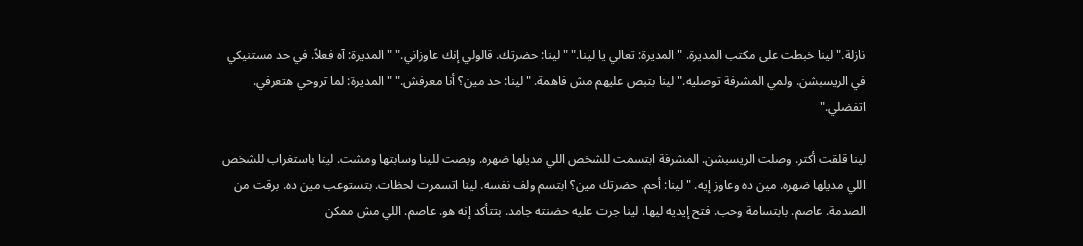نازلة." لينا خبطت على مكتب المديرة. "المديرة: تعالي يا لينا." "لينا: حضرتك. قالولي إنك عاوزاني." "المديرة: آه فعلاً. في حد مستنيكي في الريسبشن. ولمي المشرفة توصليه." لينا بتبص عليهم مش فاهمة. "لينا: حد مين؟ أنا معرفش." "المديرة: لما تروحي هتعرفي. اتفضلي."

لينا قلقت أكتر. وصلت الريسبشن. المشرفة ابتسمت للشخص اللي مديلها ضهره. وبصت للينا وسابتها ومشت. لينا باستغراب للشخص اللي مديلها ضهره. مين ده وعاوز إيه. "لينا: أحم. حضرتك مين؟ ابتسم ولف نفسه. لينا اتسمرت لحظات. بتستوعب مين ده. برقت من الصدمة. عاصم. بابتسامة وحب. فتح إيديه ليها. لينا جرت عليه حضنته جامد. بتتأكد إنه هو. عاصم. اللي مش ممكن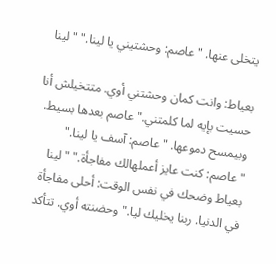يتخلى عنها. "عاصم: وحشتيني يا لينا." "لينا

بعياط: وانت كمان وحشتني أوي. متتخيلش أنا حسيت بإيه لما كلمتني." عاصم بعدها بسيط. وبيمسح دموعها. "عاصم: آسف يا لينا." "عاصم: كنت عايز أعملهالك مفاجأة." "لينا بعياط وضحك في نفس الوقت: أحلى مفاجأة في الدنيا. ربنا يخليك ليا." وحضنته أوي. تتأكد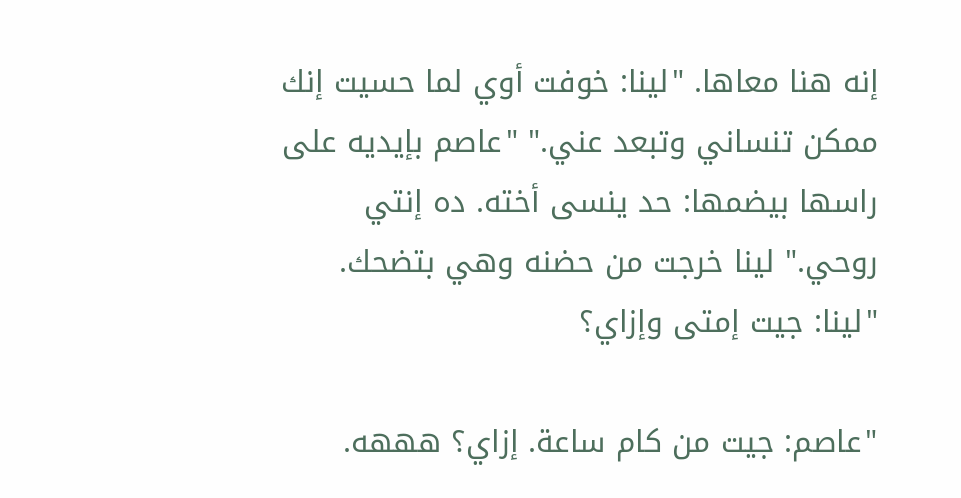إنه هنا معاها. "لينا: خوفت أوي لما حسيت إنك ممكن تنساني وتبعد عني." "عاصم بإيديه على راسها بيضمها: حد ينسى أخته. ده إنتي روحي." لينا خرجت من حضنه وهي بتضحك. "لينا: جيت إمتى وإزاي؟

"عاصم: جيت من كام ساعة. إزاي؟ هههه.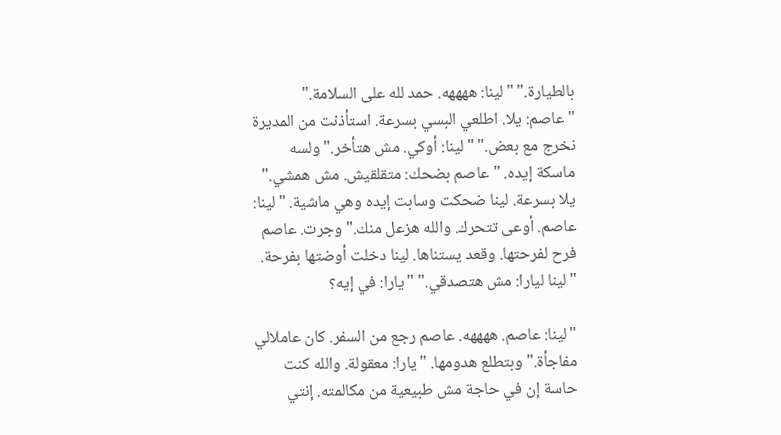بالطيارة." "لينا: ههههه. حمد لله على السلامة." "عاصم: يلا. اطلعي البسي بسرعة. استأذنت من المديرة نخرج مع بعض." "لينا: أوكي. مش هتأخر." ولسه ماسكة إيده. "عاصم بضحك: متقلقيش. مش همشي." يلا بسرعة. لينا ضحكت وسابت إيده وهي ماشية. "لينا: عاصم. أوعى تتحرك. والله هزعل منك." وجرت. عاصم فرح لفرحتها. وقعد يستناها. لينا دخلت أوضتها بفرحة. "لينا ليارا: مش هتصدقي." "يارا: في إيه؟

"لينا: عاصم. ههههه. عاصم رجع من السفر. كان عاملالي مفاجأة." وبتطلع هدومها. "يارا: معقولة. والله كنت حاسة إن في حاجة مش طبيعية من مكالمته. إنتي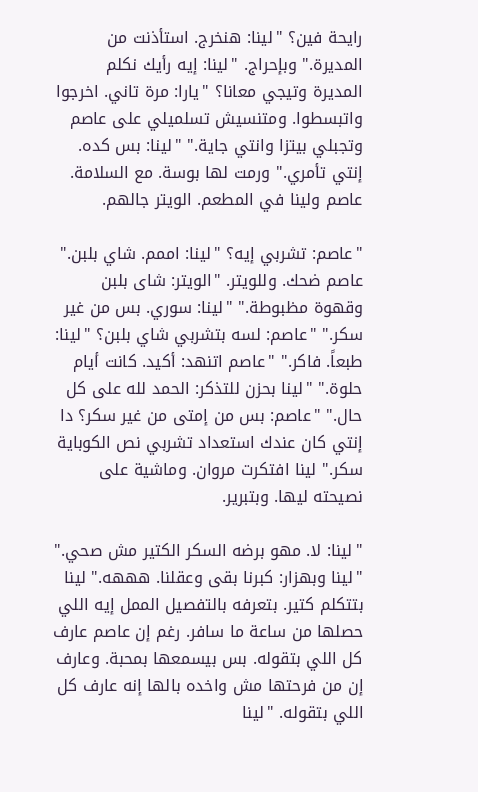رايحة فين؟ "لينا: هنخرج. استأذنت من المديرة." وبإحراج. "لينا: إيه رأيك نكلم المديرة وتيجي معانا؟ "يارا: مرة تاني. اخرجوا واتبسطوا. ومتنسيش تسلميلي على عاصم وتجبلي بيتزا وانتي جاية." "لينا: بس كده. إنتي تأمري." ورمت لها بوسة. مع السلامة. عاصم ولينا في المطعم. الويتر جالهم.

"عاصم: تشربي إيه؟ "لينا: اممم. شاي بلبن." عاصم ضحك. وللويتر. "الويتر: شاى بلبن وقهوة مظبوطة." "لينا: سوري. بس من غير سكر." "عاصم: لسه بتشربي شاي بلبن؟ "لينا: طبعاً. فاكر." "عاصم اتنهد: أكيد. كانت أيام حلوة." "لينا بحزن للتذكر: الحمد لله على كل حال." "عاصم: بس من إمتى من غير سكر؟ دا إنتي كان عندك استعداد تشربي نص الكوباية سكر." لينا افتكرت مروان. وماشية على نصيحته ليها. وبتبرير.

"لينا: لا. مهو برضه السكر الكتير مش صحي." "لينا وبهزار: كبرنا بقى وعقلنا. هههه." لينا بتتكلم كتير. بتعرفه بالتفصيل الممل إيه اللي حصلها من ساعة ما سافر. رغم إن عاصم عارف كل اللي بتقوله. بس بيسمعها بمحبة. وعارف إن من فرحتها مش واخده بالها إنه عارف كل اللي بتقوله. "لينا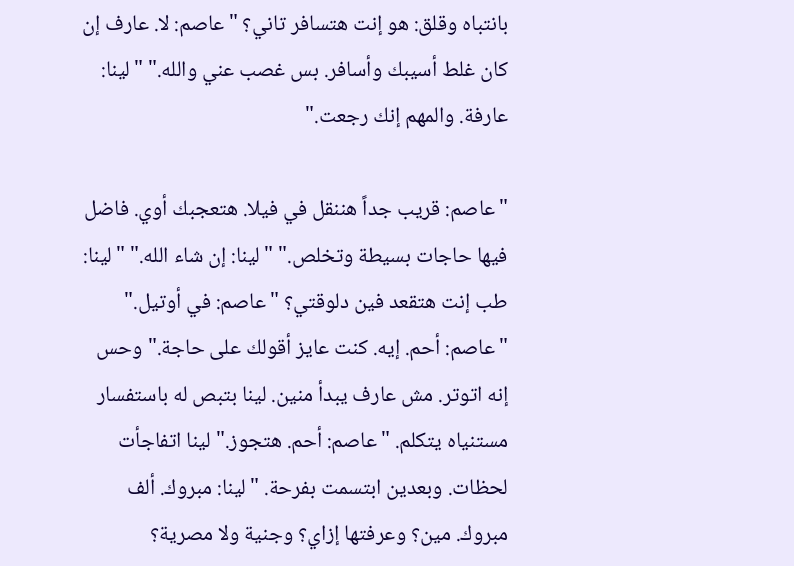بانتباه وقلق: هو إنت هتسافر تاني؟ "عاصم: لا. عارف إن كان غلط أسيبك وأسافر. بس غصب عني والله." "لينا: عارفة. والمهم إنك رجعت."

"عاصم: قريب جداً هننقل في فيلا. هتعجبك أوي. فاضل فيها حاجات بسيطة وتخلص." "لينا: إن شاء الله." "لينا: طب إنت هتقعد فين دلوقتي؟ "عاصم: في أوتيل." "عاصم: أحم. إيه. كنت عايز أقولك على حاجة." وحس إنه اتوتر. مش عارف يبدأ منين. لينا بتبص له باستفسار مستنياه يتكلم. "عاصم: أحم. هتجوز." لينا اتفاجأت لحظات. وبعدين ابتسمت بفرحة. "لينا: مبروك. ألف مبروك. مين؟ وعرفتها إزاي؟ وجنية ولا مصرية؟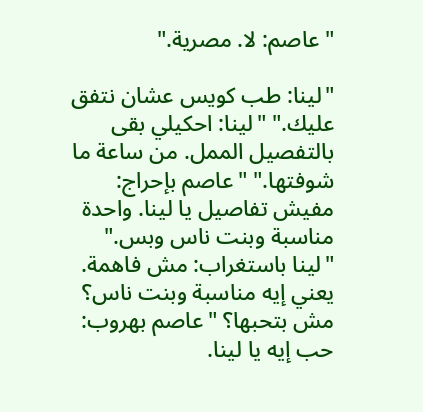"عاصم: لا. مصرية."

"لينا: طب كويس عشان نتفق عليك." "لينا: احكيلي بقى بالتفصيل الممل. من ساعة ما شوفتها." "عاصم بإحراج: مفيش تفاصيل يا لينا. واحدة مناسبة وبنت ناس وبس." "لينا باستغراب: مش فاهمة. يعني إيه مناسبة وبنت ناس؟ مش بتحبها؟ "عاصم بهروب: حب إيه يا لينا.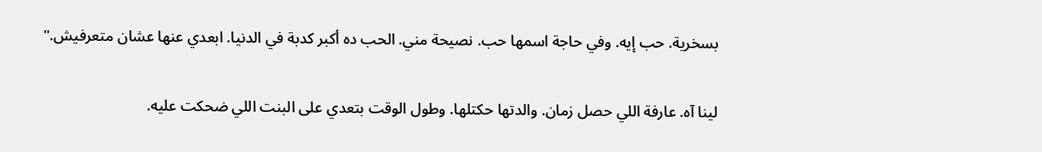بسخرية. حب إيه. وفي حاجة اسمها حب. نصيحة مني. الحب ده أكبر كدبة في الدنيا. ابعدي عنها عشان متعرفيش."

لينا آه. عارفة اللي حصل زمان. والدتها حكتلها. وطول الوقت بتعدي على البنت اللي ضحكت عليه.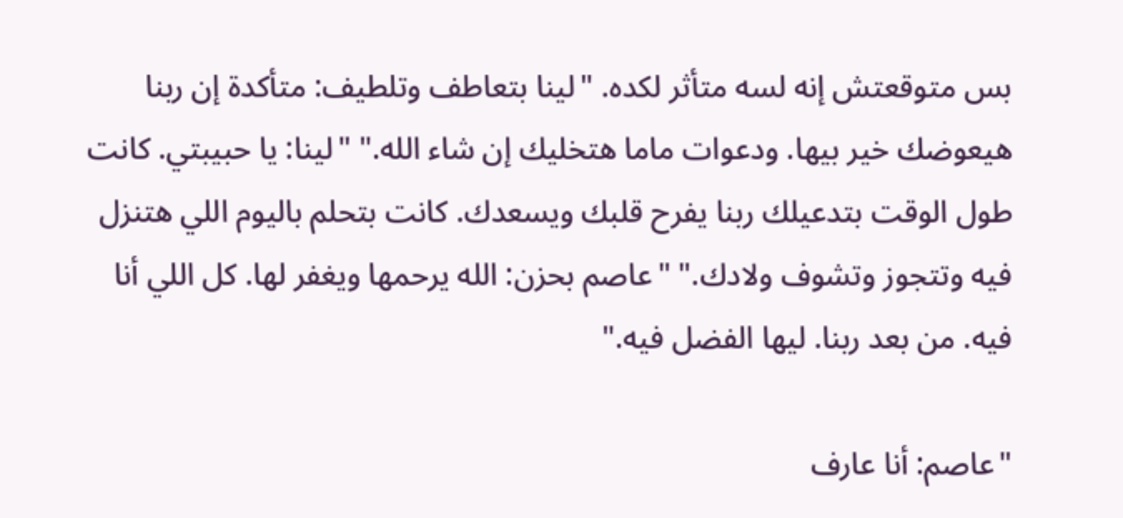بس متوقعتش إنه لسه متأثر لكده. "لينا بتعاطف وتلطيف: متأكدة إن ربنا هيعوضك خير بيها. ودعوات ماما هتخليك إن شاء الله." "لينا: يا حبيبتي. كانت طول الوقت بتدعيلك ربنا يفرح قلبك ويسعدك. كانت بتحلم باليوم اللي هتنزل فيه وتتجوز وتشوف ولادك." "عاصم بحزن: الله يرحمها ويغفر لها. كل اللي أنا فيه. من بعد ربنا. ليها الفضل فيه."

"عاصم: أنا عارف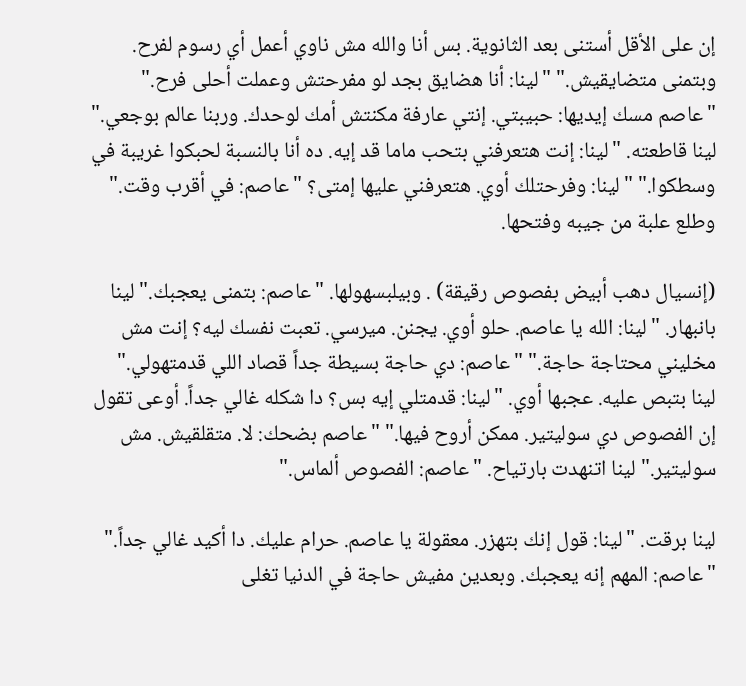إن على الأقل أستنى بعد الثانوية. بس أنا والله مش ناوي أعمل أي رسوم لفرح. وبتمنى متضايقيش." "لينا: أنا هضايق بجد لو مفرحتش وعملت أحلى فرح." "عاصم مسك إيديها: حبيبتي. إنتي عارفة مكنتش أمك لوحدك. وربنا عالم بوجعي." لينا قاطعته. "لينا: إنت هتعرفني بتحب ماما قد إيه. ده أنا بالنسبة لحبكوا غريبة في وسطكوا." "لينا: وفرحتلك أوي. هتعرفني عليها إمتى؟ "عاصم: في أقرب وقت." وطلع علبة من جيبه وفتحها.

(إنسيال دهب أبيض بفصوص رقيقة) . وبيلبسهولها. "عاصم: بتمنى يعجبك." لينا بانبهار. "لينا: الله يا عاصم. حلو أوي. يجنن. ميرسي. تعبت نفسك ليه؟ إنت مش مخليني محتاجة حاجة." "عاصم: دي حاجة بسيطة جداً قصاد اللي قدمتهولي." لينا بتبص عليه. عجبها أوي. "لينا: قدمتلي إيه بس؟ دا شكله غالي جداً. أوعى تقول إن الفصوص دي سوليتير. ممكن أروح فيها." "عاصم بضحك: لا. متقلقيش. مش سوليتير." لينا اتنهدت بارتياح. "عاصم: الفصوص ألماس."

لينا برقت. "لينا: قول إنك بتهزر. معقولة يا عاصم. حرام عليك. دا أكيد غالي جداً." "عاصم: المهم إنه يعجبك. وبعدين مفيش حاجة في الدنيا تغلى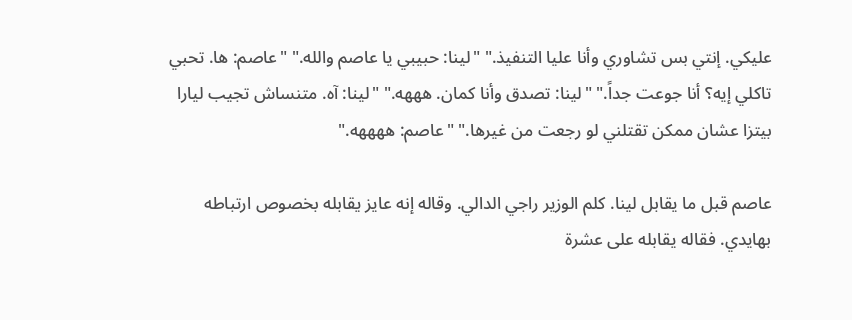عليكي. إنتي بس تشاوري وأنا عليا التنفيذ." "لينا: حبيبي يا عاصم والله." "عاصم: ها. تحبي تاكلي إيه؟ أنا جوعت جداً." "لينا: تصدق وأنا كمان. هههه." "لينا: آه. متنساش تجيب ليارا بيتزا عشان ممكن تقتلني لو رجعت من غيرها." "عاصم: ههههه."

عاصم قبل ما يقابل لينا. كلم الوزير راجي الدالي. وقاله إنه عايز يقابله بخصوص ارتباطه بهايدي. فقاله يقابله على عشرة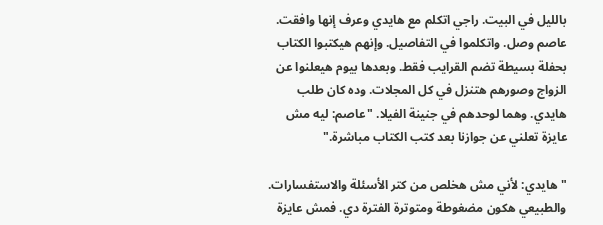بالليل في البيت. راجي اتكلم مع هايدي وعرف إنها وافقت. عاصم وصل. واتكلموا في التفاصيل. وإنهم هيكتبوا الكتاب بحفلة بسيطة تضم القرايب فقط. وبعدها بيوم هيعلنوا عن الزواج وصورهم هتنزل في كل المجلات. وده كان طلب هايدي. وهما لوحدهم في جنينة الفيلا. "عاصم: ليه مش عايزة تعلني عن جوازنا بعد كتب الكتاب مباشرة."

"هايدي: لأني مش هخلص من كتر الأسئلة والاستفسارات. والطبيعي هكون مضغوطة ومتوترة الفترة دي. فمش عايزة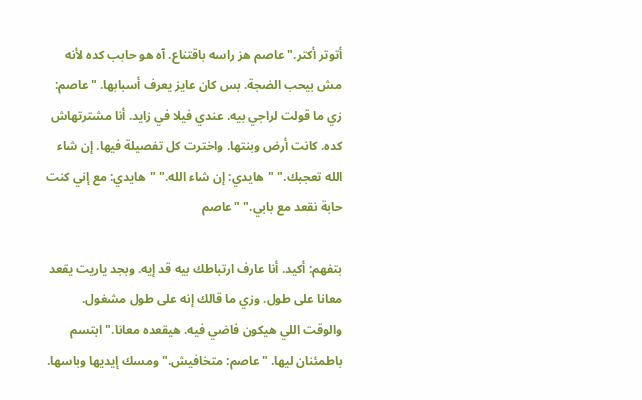أتوتر أكتر." عاصم هز راسه باقتناع. آه هو حابب كده لأنه مش بيحب الضجة. بس كان عايز يعرف أسبابها. "عاصم: زي ما قولت لراجي بيه. عندي فيلا في زايد. أنا مشترتهاش كده. كانت أرض وبنتها. واخترت كل تفصيلة فيها. إن شاء الله تعجبك." "هايدي: إن شاء الله." "هايدي: مع إني كنت حابة نقعد مع بابي." "عاصم

بتفهم: أكيد. أنا عارف ارتباطك بيه قد إيه. وبجد ياريت يقعد معانا على طول. وزي ما قالك إنه على طول مشغول. والوقت اللي هيكون فاضي فيه. هيقعده معانا." ابتسم باطمئنان ليها. "عاصم: متخافيش." ومسك إيديها وباسها.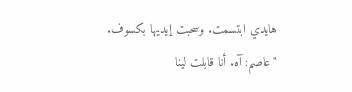هايدي ابتسمت. وسحبت إيديها بكسوف. "عاصم: آه. أنا قابلت لينا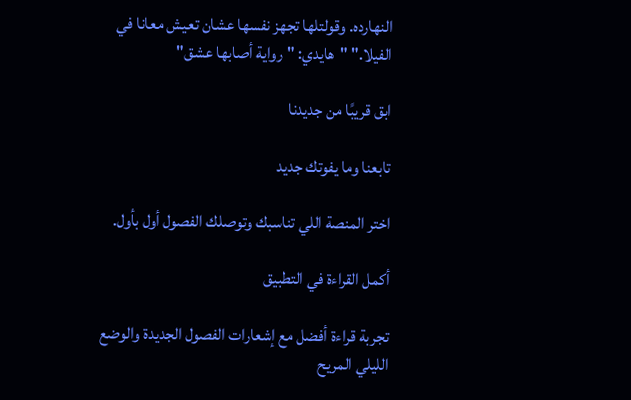النهارده. وقولتلها تجهز نفسها عشان تعيش معانا في الفيلا." "هايدي: "رواية أصابها عشق"

ابق قريبًا من جديدنا

تابعنا وما يفوتك جديد

اختر المنصة اللي تناسبك وتوصلك الفصول أول بأول.

أكمل القراءة في التطبيق

تجربة قراءة أفضل مع إشعارات الفصول الجديدة والوضع الليلي المريح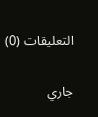التعليقات (0)

جاري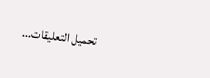تحميل التعليقات...